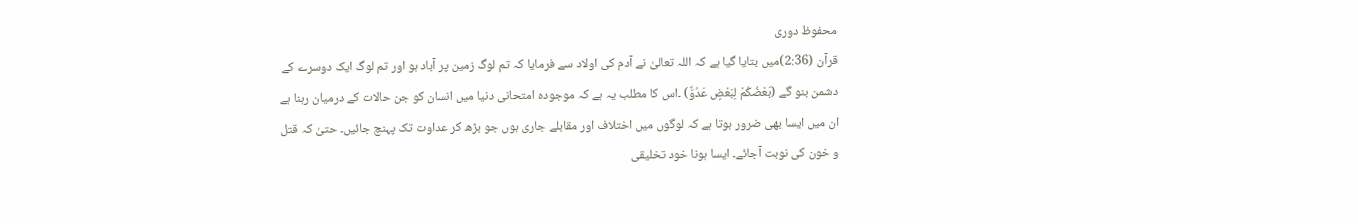محفوظ دوری
قرآن (2:36)میں بتایا گیا ہے کہ اللہ تعالیٰ نے آدم کی اولاد سے فرمایا کہ تم لوگ زمین پر آباد ہو اور تم لوگ ایک دوسرے کے دشمن بنو گے (بَعْضُكُمْ لِبَعْضٍ عَدُوٌّ) ۔اس کا مطلب یہ ہے کہ موجودہ امتحانی دنیا میں انسان کو جن حالات کے درمیان رہنا ہے ان میں ایسا بھی ضرور ہوتا ہے کہ لوگوں میں اختلاف اور مقابلے جاری ہوں جو بڑھ کر عداوت تک پہنچ جائیں۔ حتیٰ کہ قتل و خون کی نوبت آجائے۔ ایسا ہونا خود تخلیقی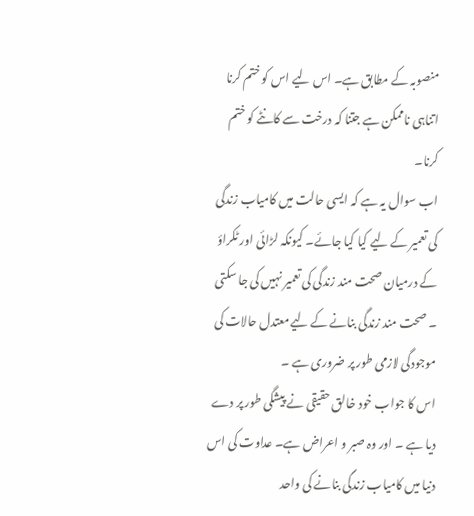منصوبہ کے مطابق ہے۔ اس لیے اس کو ختم کرنا اتناہی ناممکن ہے جتنا کہ درخت سے کانٹے کو ختم کرنا۔
اب سوال یہ ہے کہ ایسی حالت میں کامیاب زندگی کی تعمیر کے لیے کیا کیا جائے۔ کیونکہ لڑائی اور ٹکراؤ کے درمیان صحت مند زندگی کی تعمیر نہیں کی جا سکتی ۔ صحت مند زندگی بنانے کے لیےمعتدل حالات کی موجودگی لازمی طور پر ضروری ہے ۔
اس کا جواب خود خالق حقیقی نے پیشگی طور پر دے دیا ہے ۔ اور وہ صبر و اعراض ہے۔ عداوت کی اس دنیا میں کامیاب زندگی بنانے کی واحد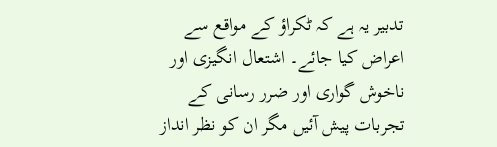تدبیر یہ ہے کہ ٹکراؤ کے مواقع سے اعراض کیا جائے۔ اشتعال انگیزی اور ناخوش گواری اور ضرر رسانی کے تجربات پیش آئیں مگر ان کو نظر انداز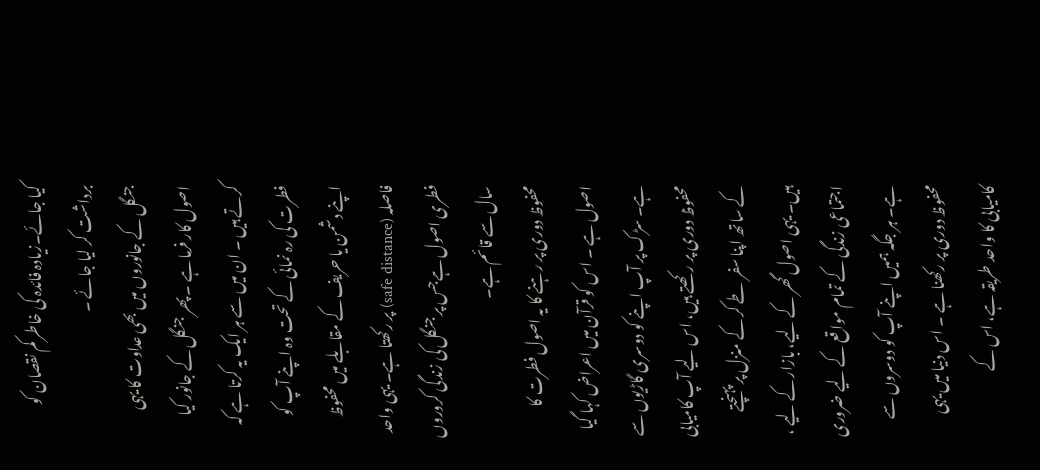کیا جائے۔زیادہ فائدہ کی خاطر کم نقصان کو برداشت کر لیا جائے ۔
جنگل کے جانوروں میں بھی عداوت کا یہی اصول کار فرما ہے ۔ پھر جنگل کے جانور کیا کرتے ہیں ۔ ان میں سے ہر ایک یہ کرتا ہے کہ فطرت کی رہ نمائی کے تحت وہ اپنے آپ کو اپنے دشمن یا حریف کے مقابلے میں محفوظ فاصلہ (safe distance) پر رکھتا ہے۔ یہی واحد فطری اصول ہےجس پر جنگل کی زندگی کروروں سال سے قائم ہے۔
محفوظ دوری پر رہنے کا یہ اصول فطرت کا اصول ہے ۔ اس کو قرآن میں اعراض کہا گیا ہے۔ سڑک پر آپ اپنے کو دوسری گاڑیوں سے محفوظ دوری پر رکھتے ہیں، اس لیے آپ کامیابی کے ساتھ اپنا سفر طے کر کے منزل پر پہنچتے ہیں۔ یہی اصول گھر کے لیے، بازار کے لیے ، اجتماعی زندگی کے تمام مواقع کے لیے ضروری ہے۔ ہر جگہ ہمیں اپنے آپ کو دوسروں سے محفوظ دوری پر رکھنا ہے ۔ اس دنیا میں یہی کامیابی کا واحد طریقہ ہے، اس کے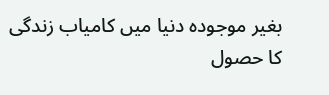بغیر موجودہ دنیا میں کامیاب زندگی کا حصول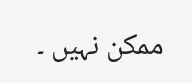ممکن نہیں ۔